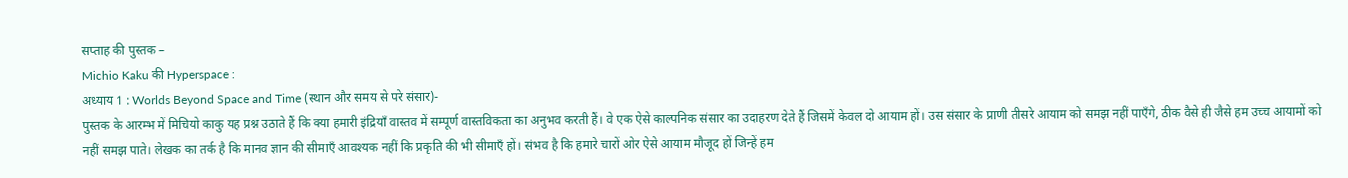सप्ताह की पुस्तक –
Michio Kaku की Hyperspace :
अध्याय 1 : Worlds Beyond Space and Time (स्थान और समय से परे संसार)-
पुस्तक के आरम्भ में मिचियो काकु यह प्रश्न उठाते हैं कि क्या हमारी इंद्रियाँ वास्तव में सम्पूर्ण वास्तविकता का अनुभव करती हैं। वे एक ऐसे काल्पनिक संसार का उदाहरण देते हैं जिसमें केवल दो आयाम हों। उस संसार के प्राणी तीसरे आयाम को समझ नहीं पाएँगे, ठीक वैसे ही जैसे हम उच्च आयामों को नहीं समझ पाते। लेखक का तर्क है कि मानव ज्ञान की सीमाएँ आवश्यक नहीं कि प्रकृति की भी सीमाएँ हों। संभव है कि हमारे चारों ओर ऐसे आयाम मौजूद हों जिन्हें हम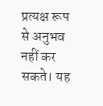प्रत्यक्ष रूप से अनुभव नहीं कर सकते। यह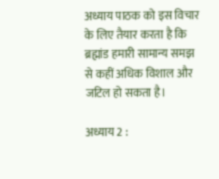अध्याय पाठक को इस विचार के लिए तैयार करता है कि ब्रह्मांड हमारी सामान्य समझ से कहीं अधिक विशाल और जटिल हो सकता है।

अध्याय 2 :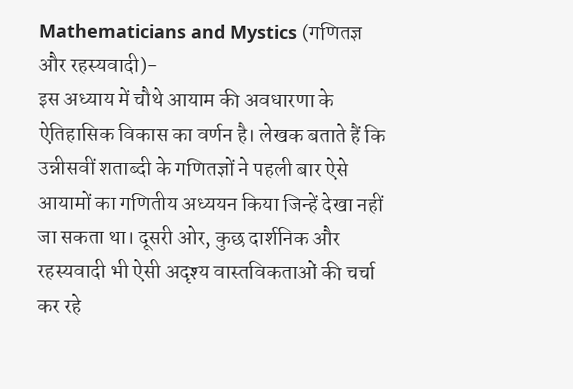Mathematicians and Mystics (गणितज्ञ और रहस्यवादी)-
इस अध्याय में चौथे आयाम की अवधारणा के ऐतिहासिक विकास का वर्णन है। लेखक बताते हैं कि उन्नीसवीं शताब्दी के गणितज्ञों ने पहली बार ऐसे आयामों का गणितीय अध्ययन किया जिन्हें देखा नहीं जा सकता था। दूसरी ओर, कुछ दार्शनिक और रहस्यवादी भी ऐसी अदृश्य वास्तविकताओं की चर्चा कर रहे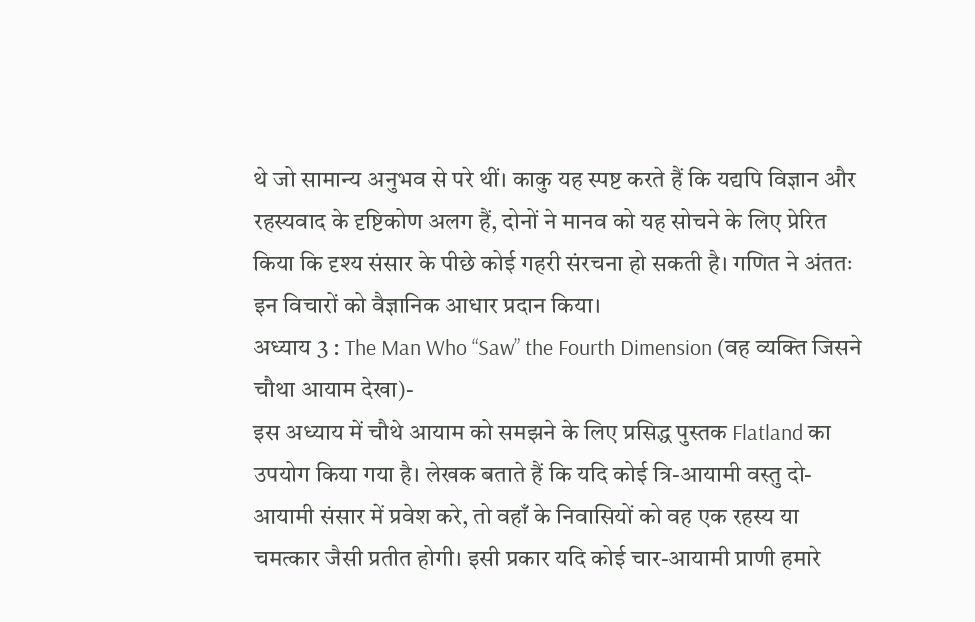थे जो सामान्य अनुभव से परे थीं। काकु यह स्पष्ट करते हैं कि यद्यपि विज्ञान और रहस्यवाद के दृष्टिकोण अलग हैं, दोनों ने मानव को यह सोचने के लिए प्रेरित किया कि दृश्य संसार के पीछे कोई गहरी संरचना हो सकती है। गणित ने अंततः इन विचारों को वैज्ञानिक आधार प्रदान किया।
अध्याय 3 : The Man Who “Saw” the Fourth Dimension (वह व्यक्ति जिसने चौथा आयाम देखा)-
इस अध्याय में चौथे आयाम को समझने के लिए प्रसिद्ध पुस्तक Flatland का उपयोग किया गया है। लेखक बताते हैं कि यदि कोई त्रि-आयामी वस्तु दो-आयामी संसार में प्रवेश करे, तो वहाँ के निवासियों को वह एक रहस्य या चमत्कार जैसी प्रतीत होगी। इसी प्रकार यदि कोई चार-आयामी प्राणी हमारे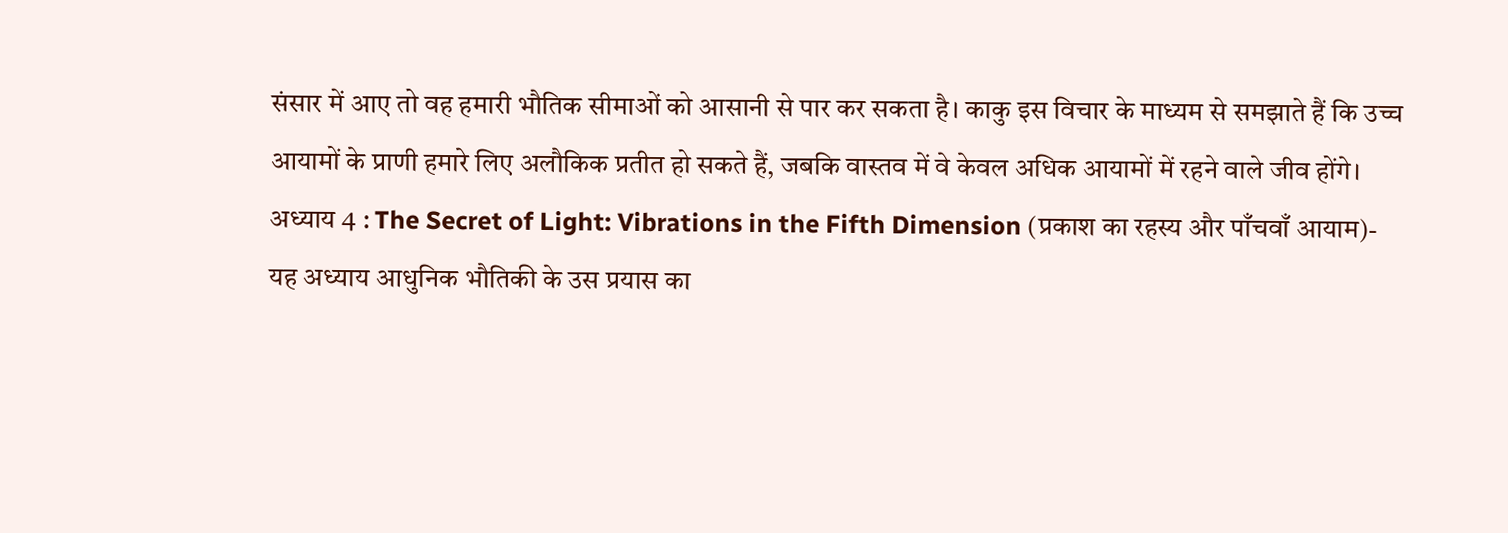संसार में आए तो वह हमारी भौतिक सीमाओं को आसानी से पार कर सकता है। काकु इस विचार के माध्यम से समझाते हैं कि उच्च आयामों के प्राणी हमारे लिए अलौकिक प्रतीत हो सकते हैं, जबकि वास्तव में वे केवल अधिक आयामों में रहने वाले जीव होंगे।
अध्याय 4 : The Secret of Light: Vibrations in the Fifth Dimension (प्रकाश का रहस्य और पाँचवाँ आयाम)-
यह अध्याय आधुनिक भौतिकी के उस प्रयास का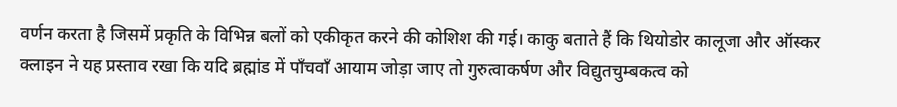वर्णन करता है जिसमें प्रकृति के विभिन्न बलों को एकीकृत करने की कोशिश की गई। काकु बताते हैं कि थियोडोर कालूजा और ऑस्कर क्लाइन ने यह प्रस्ताव रखा कि यदि ब्रह्मांड में पाँचवाँ आयाम जोड़ा जाए तो गुरुत्वाकर्षण और विद्युतचुम्बकत्व को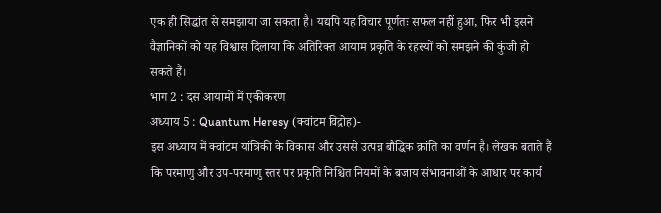एक ही सिद्धांत से समझाया जा सकता है। यद्यपि यह विचार पूर्णतः सफल नहीं हुआ, फिर भी इसने वैज्ञानिकों को यह विश्वास दिलाया कि अतिरिक्त आयाम प्रकृति के रहस्यों को समझने की कुंजी हो सकते हैं।
भाग 2 : दस आयामों में एकीकरण
अध्याय 5 : Quantum Heresy (क्वांटम विद्रोह)-
इस अध्याय में क्वांटम यांत्रिकी के विकास और उससे उत्पन्न बौद्धिक क्रांति का वर्णन है। लेखक बताते हैं कि परमाणु और उप-परमाणु स्तर पर प्रकृति निश्चित नियमों के बजाय संभावनाओं के आधार पर कार्य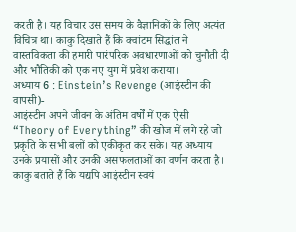करती है। यह विचार उस समय के वैज्ञानिकों के लिए अत्यंत विचित्र था। काकु दिखाते हैं कि क्वांटम सिद्धांत ने वास्तविकता की हमारी पारंपरिक अवधारणाओं को चुनौती दी और भौतिकी को एक नए युग में प्रवेश कराया।
अध्याय 6 : Einstein’s Revenge (आइंस्टीन की वापसी)-
आइंस्टीन अपने जीवन के अंतिम वर्षों में एक ऐसी “Theory of Everything” की खोज में लगे रहे जो प्रकृति के सभी बलों को एकीकृत कर सके। यह अध्याय उनके प्रयासों और उनकी असफलताओं का वर्णन करता है। काकु बताते हैं कि यद्यपि आइंस्टीन स्वयं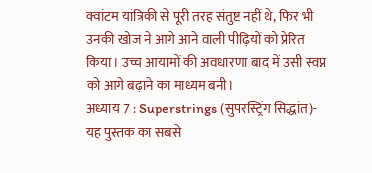क्वांटम यांत्रिकी से पूरी तरह संतुष्ट नहीं थे, फिर भी उनकी खोज ने आगे आने वाली पीढ़ियों को प्रेरित किया। उच्च आयामों की अवधारणा बाद में उसी स्वप्न को आगे बढ़ाने का माध्यम बनी।
अध्याय 7 : Superstrings (सुपरस्ट्रिंग सिद्धांत)-
यह पुस्तक का सबसे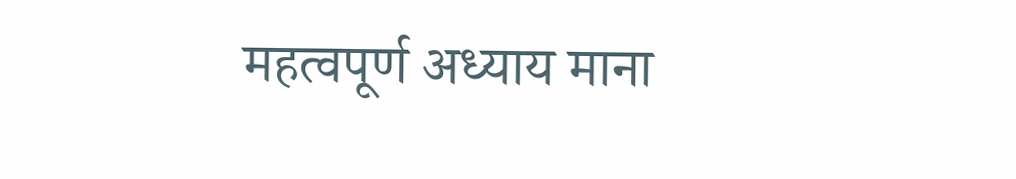महत्वपूर्ण अध्याय माना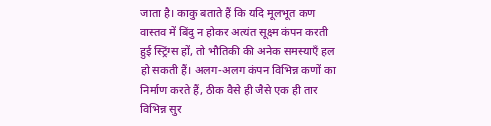जाता है। काकु बताते हैं कि यदि मूलभूत कण वास्तव में बिंदु न होकर अत्यंत सूक्ष्म कंपन करती हुई स्ट्रिंग्स हों, तो भौतिकी की अनेक समस्याएँ हल हो सकती हैं। अलग-अलग कंपन विभिन्न कणों का निर्माण करते हैं, ठीक वैसे ही जैसे एक ही तार विभिन्न सुर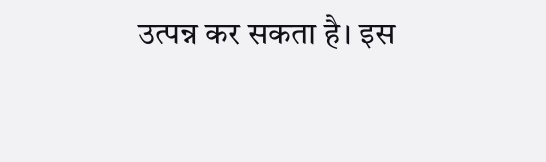उत्पन्न कर सकता है। इस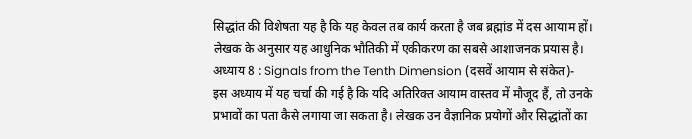सिद्धांत की विशेषता यह है कि यह केवल तब कार्य करता है जब ब्रह्मांड में दस आयाम हों। लेखक के अनुसार यह आधुनिक भौतिकी में एकीकरण का सबसे आशाजनक प्रयास है।
अध्याय 8 : Signals from the Tenth Dimension (दसवें आयाम से संकेत)-
इस अध्याय में यह चर्चा की गई है कि यदि अतिरिक्त आयाम वास्तव में मौजूद हैं, तो उनके प्रभावों का पता कैसे लगाया जा सकता है। लेखक उन वैज्ञानिक प्रयोगों और सिद्धांतों का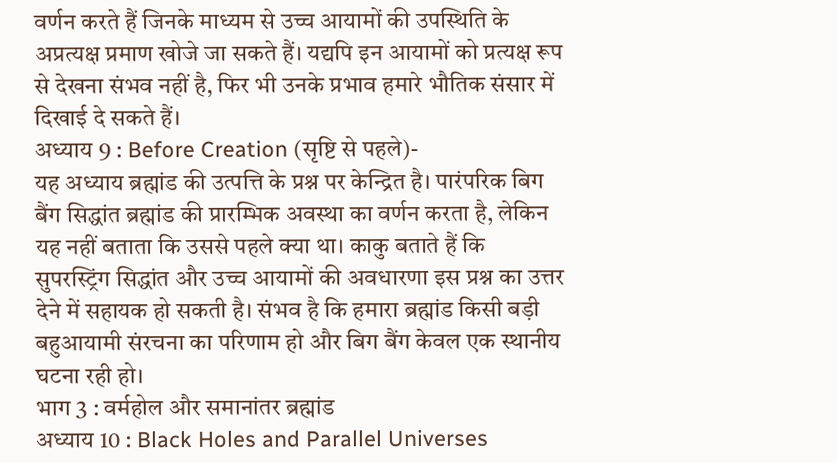वर्णन करते हैं जिनके माध्यम से उच्च आयामों की उपस्थिति के अप्रत्यक्ष प्रमाण खोजे जा सकते हैं। यद्यपि इन आयामों को प्रत्यक्ष रूप से देखना संभव नहीं है, फिर भी उनके प्रभाव हमारे भौतिक संसार में दिखाई दे सकते हैं।
अध्याय 9 : Before Creation (सृष्टि से पहले)-
यह अध्याय ब्रह्मांड की उत्पत्ति के प्रश्न पर केन्द्रित है। पारंपरिक बिग बैंग सिद्धांत ब्रह्मांड की प्रारम्भिक अवस्था का वर्णन करता है, लेकिन यह नहीं बताता कि उससे पहले क्या था। काकु बताते हैं कि सुपरस्ट्रिंग सिद्धांत और उच्च आयामों की अवधारणा इस प्रश्न का उत्तर देने में सहायक हो सकती है। संभव है कि हमारा ब्रह्मांड किसी बड़ी बहुआयामी संरचना का परिणाम हो और बिग बैंग केवल एक स्थानीय घटना रही हो।
भाग 3 : वर्महोल और समानांतर ब्रह्मांड
अध्याय 10 : Black Holes and Parallel Universes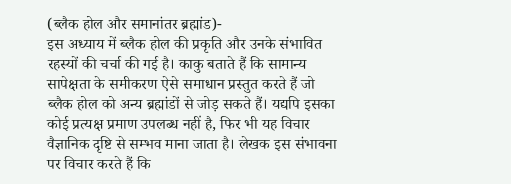(ब्लैक होल और समानांतर ब्रह्मांड)-
इस अध्याय में ब्लैक होल की प्रकृति और उनके संभावित रहस्यों की चर्चा की गई है। काकु बताते हैं कि सामान्य सापेक्षता के समीकरण ऐसे समाधान प्रस्तुत करते हैं जो ब्लैक होल को अन्य ब्रह्मांडों से जोड़ सकते हैं। यद्यपि इसका कोई प्रत्यक्ष प्रमाण उपलब्ध नहीं है, फिर भी यह विचार वैज्ञानिक दृष्टि से सम्भव माना जाता है। लेखक इस संभावना पर विचार करते हैं कि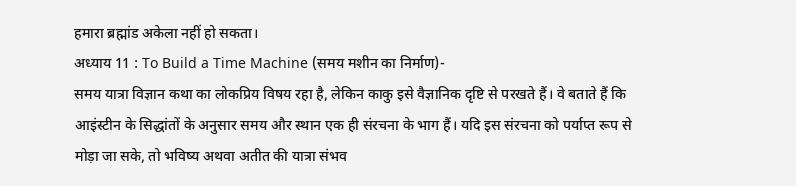हमारा ब्रह्मांड अकेला नहीं हो सकता।
अध्याय 11 : To Build a Time Machine (समय मशीन का निर्माण)-
समय यात्रा विज्ञान कथा का लोकप्रिय विषय रहा है, लेकिन काकु इसे वैज्ञानिक दृष्टि से परखते हैं। वे बताते हैं कि आइंस्टीन के सिद्धांतों के अनुसार समय और स्थान एक ही संरचना के भाग हैं। यदि इस संरचना को पर्याप्त रूप से मोड़ा जा सके, तो भविष्य अथवा अतीत की यात्रा संभव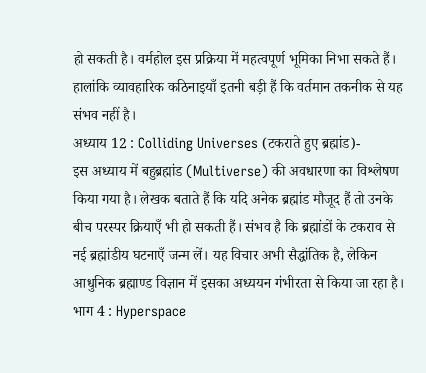हो सकती है। वर्महोल इस प्रक्रिया में महत्वपूर्ण भूमिका निभा सकते हैं। हालांकि व्यावहारिक कठिनाइयाँ इतनी बड़ी हैं कि वर्तमान तकनीक से यह संभव नहीं है।
अध्याय 12 : Colliding Universes (टकराते हुए ब्रह्मांड)-
इस अध्याय में बहुब्रह्मांड (Multiverse) की अवधारणा का विश्लेषण किया गया है। लेखक बताते हैं कि यदि अनेक ब्रह्मांड मौजूद हैं तो उनके बीच परस्पर क्रियाएँ भी हो सकती हैं। संभव है कि ब्रह्मांडों के टकराव से नई ब्रह्मांडीय घटनाएँ जन्म लें। यह विचार अभी सैद्धांतिक है, लेकिन आधुनिक ब्रह्माण्ड विज्ञान में इसका अध्ययन गंभीरता से किया जा रहा है।
भाग 4 : Hyperspace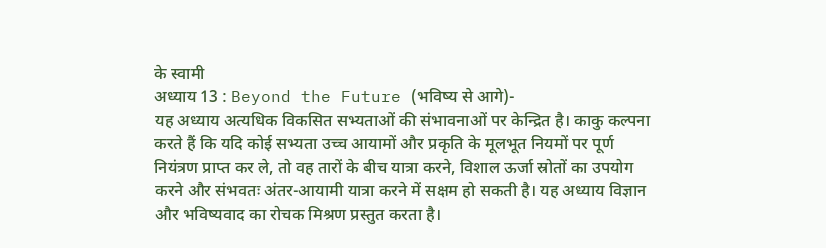के स्वामी
अध्याय 13 : Beyond the Future (भविष्य से आगे)-
यह अध्याय अत्यधिक विकसित सभ्यताओं की संभावनाओं पर केन्द्रित है। काकु कल्पना करते हैं कि यदि कोई सभ्यता उच्च आयामों और प्रकृति के मूलभूत नियमों पर पूर्ण नियंत्रण प्राप्त कर ले, तो वह तारों के बीच यात्रा करने, विशाल ऊर्जा स्रोतों का उपयोग करने और संभवतः अंतर-आयामी यात्रा करने में सक्षम हो सकती है। यह अध्याय विज्ञान और भविष्यवाद का रोचक मिश्रण प्रस्तुत करता है।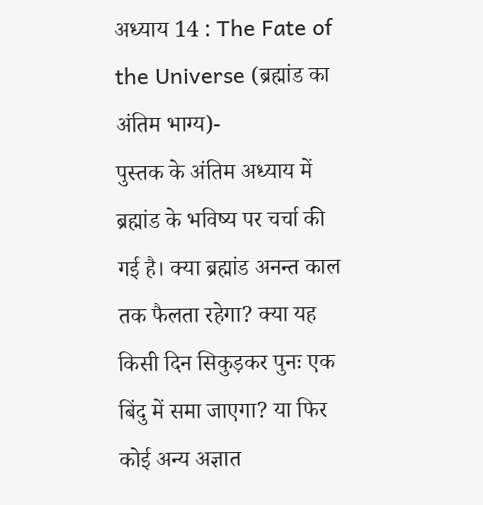अध्याय 14 : The Fate of the Universe (ब्रह्मांड का अंतिम भाग्य)-
पुस्तक के अंतिम अध्याय में ब्रह्मांड के भविष्य पर चर्चा की गई है। क्या ब्रह्मांड अनन्त काल तक फैलता रहेगा? क्या यह किसी दिन सिकुड़कर पुनः एक बिंदु में समा जाएगा? या फिर कोई अन्य अज्ञात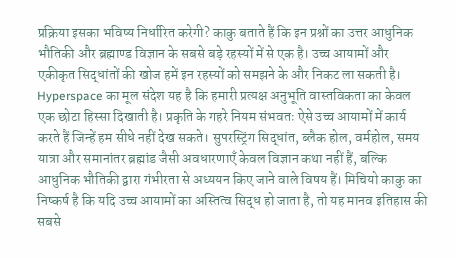प्रक्रिया इसका भविष्य निर्धारित करेगी? काकु बताते हैं कि इन प्रश्नों का उत्तर आधुनिक भौतिकी और ब्रह्माण्ड विज्ञान के सबसे बड़े रहस्यों में से एक है। उच्च आयामों और एकीकृत सिद्धांतों की खोज हमें इन रहस्यों को समझने के और निकट ला सकती है।
Hyperspace का मूल संदेश यह है कि हमारी प्रत्यक्ष अनुभूति वास्तविकता का केवल एक छोटा हिस्सा दिखाती है। प्रकृति के गहरे नियम संभवतः ऐसे उच्च आयामों में कार्य करते हैं जिन्हें हम सीधे नहीं देख सकते। सुपरस्ट्रिंग सिद्धांत, ब्लैक होल, वर्महोल, समय यात्रा और समानांतर ब्रह्मांड जैसी अवधारणाएँ केवल विज्ञान कथा नहीं हैं, बल्कि आधुनिक भौतिकी द्वारा गंभीरता से अध्ययन किए जाने वाले विषय हैं। मिचियो काकु का निष्कर्ष है कि यदि उच्च आयामों का अस्तित्व सिद्ध हो जाता है, तो यह मानव इतिहास की सबसे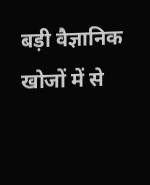बड़ी वैज्ञानिक खोजों में से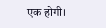एक होगी।